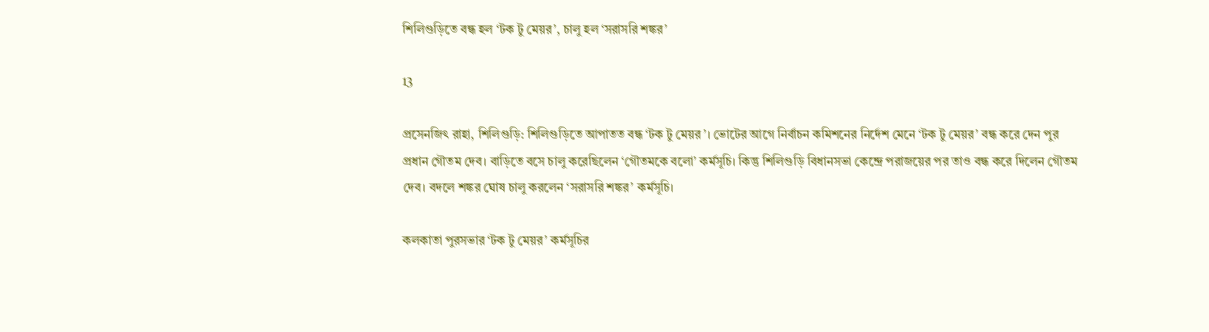শিলিগুড়িতে বন্ধ হল ‘টক টু মেয়র’, চালু হল ‘সরাসরি শঙ্কর’

13

প্রসেনজিৎ রাহা, শিলিগুড়ি: শিলিগুড়িতে আপাতত বন্ধ ‘টক টু মেয়র’। ভোটের আগে নির্বাচন কমিশনের নির্দেশ মেনে ‘টক টু মেয়র’ বন্ধ করে দেন পুর প্রধান গৌতম দেব। বাড়িতে বসে চালু করেছিলেন ‘গৌতমকে বলো’ কর্মসূচি। কিন্তু শিলিগুড়ি বিধানসভা কেন্দ্রে পরাজয়ের পর তাও বন্ধ করে দিলেন গৌতম দেব। বদলে শঙ্কর ঘোষ চালু করলেন ‘সরাসরি শঙ্কর’ কর্মসূচি।

কলকাতা পুরসভার ‘টক টু মেয়র’ কর্মসূচির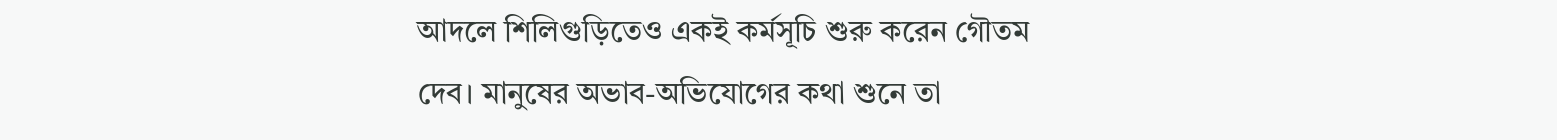আদলে শিলিগুড়িতেও একই কর্মসূচি শুরু করেন গৌতম দেব। মানুষের অভাব-অভিযোগের কথা শুনে তা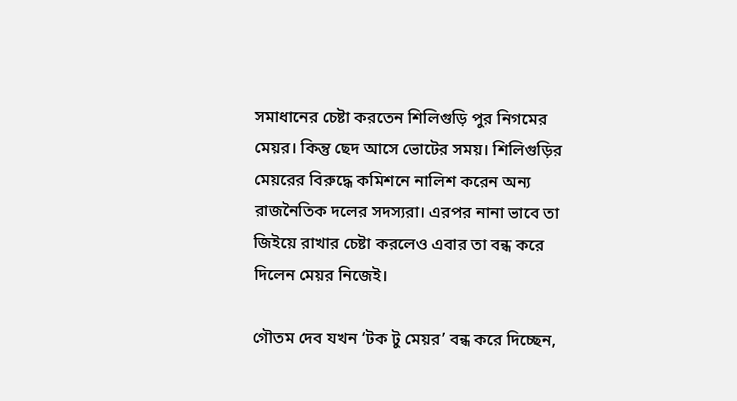সমাধানের চেষ্টা করতেন শিলিগুড়ি পুর নিগমের মেয়র। কিন্তু ছেদ আসে ভোটের সময়। শিলিগুড়ির মেয়রের বিরুদ্ধে কমিশনে নালিশ করেন অন্য রাজনৈতিক দলের সদস্যরা। এরপর নানা ভাবে তা জিইয়ে রাখার চেষ্টা করলেও এবার তা বন্ধ করে দিলেন মেয়র নিজেই।

গৌতম দেব যখন ‘টক টু মেয়র’ বন্ধ করে দিচ্ছেন,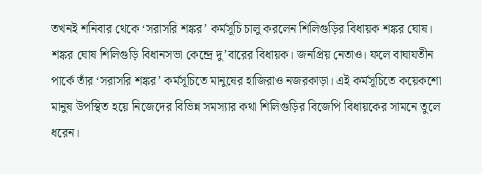তখনই শনিবার থেকে ‘সরাসরি শঙ্কর’ কর্মসূচি চালু করলেন শিলিগুড়ির বিধায়ক শঙ্কর ঘোষ। শঙ্কর ঘোষ শিলিগুড়ি বিধানসভা কেন্দ্রে দু’বারের বিধায়ক। জনপ্রিয় নেতাও। ফলে বাঘাযতীন পার্কে তাঁর ‘সরাসরি শঙ্কর’ কর্মসূচিতে মানুষের হাজিরাও নজরকাড়া। এই কর্মসূচিতে কয়েকশো মানুষ উপস্থিত হয়ে নিজেদের বিভিন্ন সমস্যার কথা শিলিগুড়ির বিজেপি বিধায়কের সামনে তুলে ধরেন।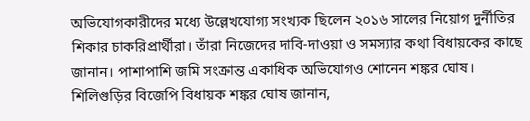অভিযোগকারীদের মধ্যে উল্লেখযোগ্য সংখ্যক ছিলেন ২০১৬ সালের নিয়োগ দুর্নীতির শিকার চাকরিপ্রার্থীরা। তাঁরা নিজেদের দাবি-দাওয়া ও সমস্যার কথা বিধায়কের কাছে জানান। পাশাপাশি জমি সংক্রান্ত একাধিক অভিযোগও শোনেন শঙ্কর ঘোষ। শিলিগুড়ির বিজেপি বিধায়ক শঙ্কর ঘোষ জানান,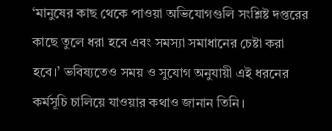‘মানুষের কাছ থেকে পাওয়া অভিযোগগুলি সংশ্লিষ্ট দপ্তরের কাছে তুলে ধরা হবে এবং সমস্যা সমাধানের চেষ্টা করা হবে।’ ভবিষ্যতেও সময় ও সুযোগ অনুযায়ী এই ধরনের কর্মসূচি চালিয়ে যাওয়ার কথাও জানান তিনি।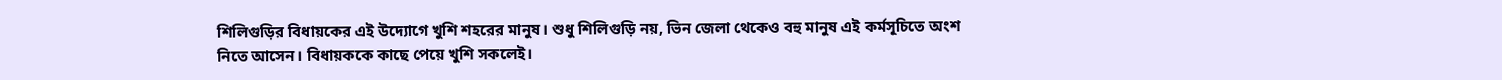শিলিগুড়ির বিধায়কের এই উদ্যোগে খুশি শহরের মানুষ। শুধু শিলিগুড়ি নয়, ভিন জেলা থেকেও বহু মানুষ এই কর্মসূচিতে অংশ নিতে আসেন। বিধায়ককে কাছে পেয়ে খুশি সকলেই।